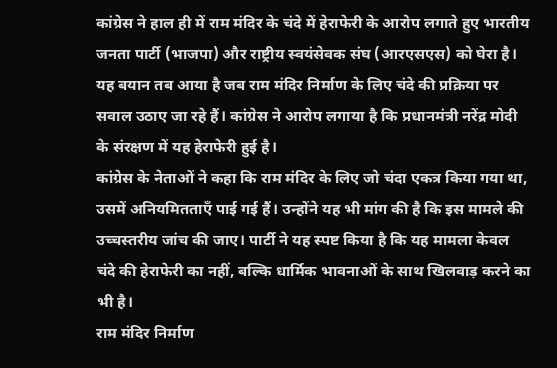कांग्रेस ने हाल ही में राम मंदिर के चंदे में हेराफेरी के आरोप लगाते हुए भारतीय जनता पार्टी (भाजपा) और राष्ट्रीय स्वयंसेवक संघ (आरएसएस) को घेरा है। यह बयान तब आया है जब राम मंदिर निर्माण के लिए चंदे की प्रक्रिया पर सवाल उठाए जा रहे हैं। कांग्रेस ने आरोप लगाया है कि प्रधानमंत्री नरेंद्र मोदी के संरक्षण में यह हेराफेरी हुई है।
कांग्रेस के नेताओं ने कहा कि राम मंदिर के लिए जो चंदा एकत्र किया गया था, उसमें अनियमितताएँ पाई गई हैं। उन्होंने यह भी मांग की है कि इस मामले की उच्चस्तरीय जांच की जाए। पार्टी ने यह स्पष्ट किया है कि यह मामला केवल चंदे की हेराफेरी का नहीं, बल्कि धार्मिक भावनाओं के साथ खिलवाड़ करने का भी है।
राम मंदिर निर्माण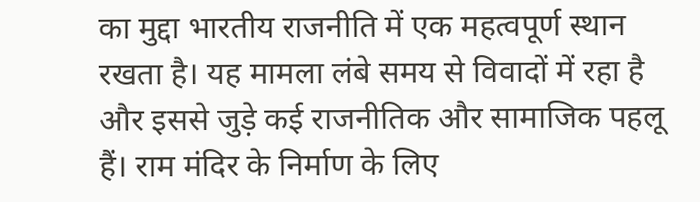का मुद्दा भारतीय राजनीति में एक महत्वपूर्ण स्थान रखता है। यह मामला लंबे समय से विवादों में रहा है और इससे जुड़े कई राजनीतिक और सामाजिक पहलू हैं। राम मंदिर के निर्माण के लिए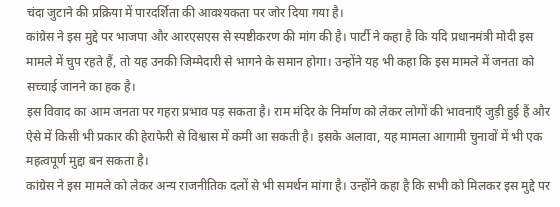चंदा जुटाने की प्रक्रिया में पारदर्शिता की आवश्यकता पर जोर दिया गया है।
कांग्रेस ने इस मुद्दे पर भाजपा और आरएसएस से स्पष्टीकरण की मांग की है। पार्टी ने कहा है कि यदि प्रधानमंत्री मोदी इस मामले में चुप रहते हैं, तो यह उनकी जिम्मेदारी से भागने के समान होगा। उन्होंने यह भी कहा कि इस मामले में जनता को सच्चाई जानने का हक है।
इस विवाद का आम जनता पर गहरा प्रभाव पड़ सकता है। राम मंदिर के निर्माण को लेकर लोगों की भावनाएँ जुड़ी हुई हैं और ऐसे में किसी भी प्रकार की हेराफेरी से विश्वास में कमी आ सकती है। इसके अलावा, यह मामला आगामी चुनावों में भी एक महत्वपूर्ण मुद्दा बन सकता है।
कांग्रेस ने इस मामले को लेकर अन्य राजनीतिक दलों से भी समर्थन मांगा है। उन्होंने कहा है कि सभी को मिलकर इस मुद्दे पर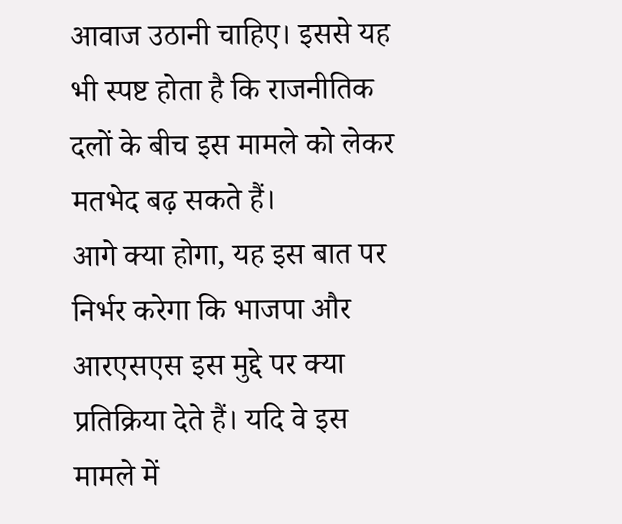आवाज उठानी चाहिए। इससे यह भी स्पष्ट होता है कि राजनीतिक दलों के बीच इस मामले को लेकर मतभेद बढ़ सकते हैं।
आगे क्या होगा, यह इस बात पर निर्भर करेगा कि भाजपा और आरएसएस इस मुद्दे पर क्या प्रतिक्रिया देते हैं। यदि वे इस मामले में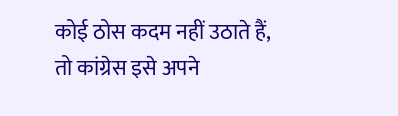कोई ठोस कदम नहीं उठाते हैं, तो कांग्रेस इसे अपने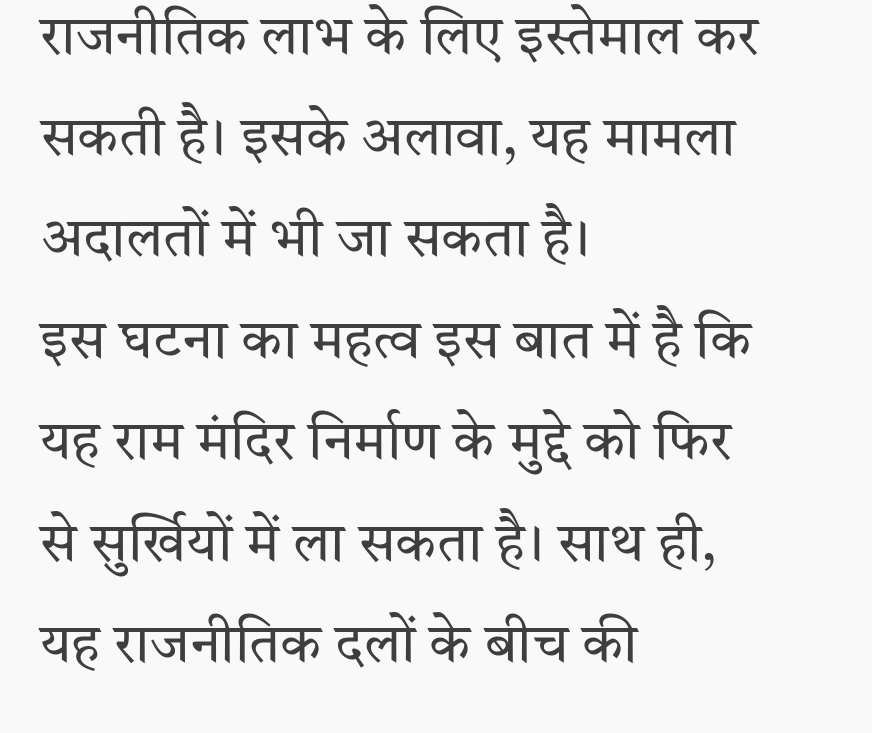राजनीतिक लाभ के लिए इस्तेमाल कर सकती है। इसके अलावा, यह मामला अदालतों में भी जा सकता है।
इस घटना का महत्व इस बात में है कि यह राम मंदिर निर्माण के मुद्दे को फिर से सुर्खियों में ला सकता है। साथ ही, यह राजनीतिक दलों के बीच की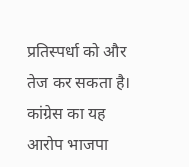प्रतिस्पर्धा को और तेज कर सकता है। कांग्रेस का यह आरोप भाजपा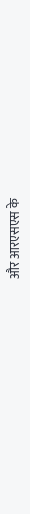और आरएसएस के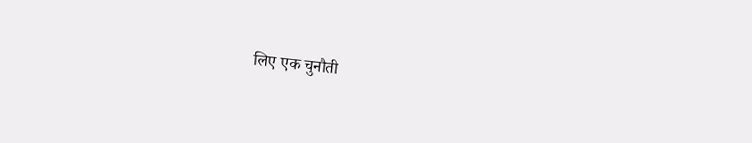लिए एक चुनौती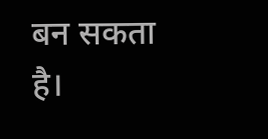बन सकता है।